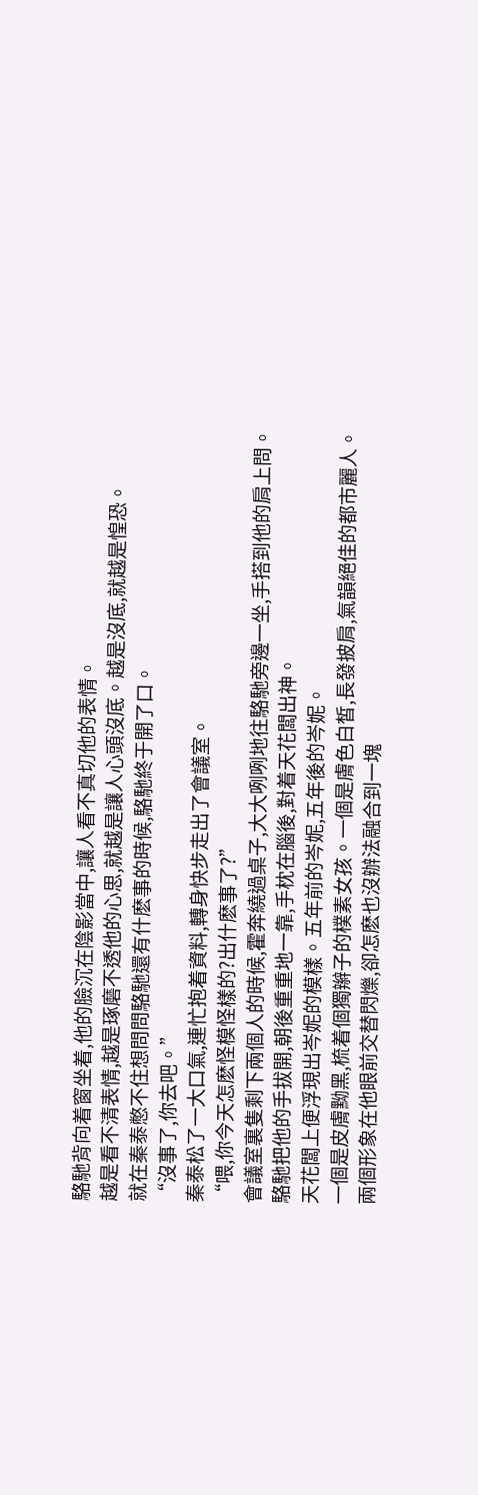駱馳背向着窗坐着,他的臉沉在陰影當中,讓人看不真切他的表情。
越是看不清表情,越是琢磨不透他的心思,就越是讓人心頭沒底。越是沒底,就越是惶恐。
就在秦泰憋不住想問問駱馳還有什麽事的時候,駱馳終于開了口。
“沒事了,你去吧。”
秦泰松了一大口氣,連忙抱着資料,轉身快步走出了會議室。
“喂,你今天怎麽怪模怪樣的?出什麽事了?”
會議室裏隻剩下兩個人的時候,霍奔繞過桌子,大大咧咧地往駱馳旁邊一坐,手搭到他的肩上問。
駱馳把他的手拔開,朝後重重地一靠,手枕在腦後,對着天花闆出神。
天花闆上便浮現出岑妮的模樣。五年前的岑妮,五年後的岑妮。
一個是皮膚黝黑,梳着個獨辮子的樸素女孩。一個是膚色白皙,長發披肩,氣韻絕佳的都市麗人。
兩個形象在他眼前交替閃爍,卻怎麽也沒辦法融合到一塊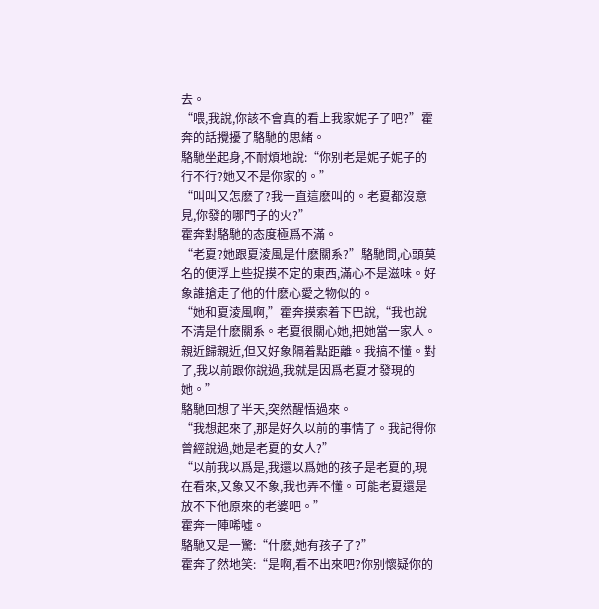去。
“喂,我說,你該不會真的看上我家妮子了吧?”霍奔的話攪擾了駱馳的思緒。
駱馳坐起身,不耐煩地說:“你别老是妮子妮子的行不行?她又不是你家的。”
“叫叫又怎麽了?我一直這麽叫的。老夏都沒意見,你發的哪門子的火?”
霍奔對駱馳的态度極爲不滿。
“老夏?她跟夏淩風是什麽關系?”駱馳問,心頭莫名的便浮上些捉摸不定的東西,滿心不是滋味。好象誰搶走了他的什麽心愛之物似的。
“她和夏淩風啊,”霍奔摸索着下巴說,“我也說不清是什麽關系。老夏很關心她,把她當一家人。親近歸親近,但又好象隔着點距離。我搞不懂。對了,我以前跟你說過,我就是因爲老夏才發現的她。”
駱馳回想了半天,突然醒悟過來。
“我想起來了,那是好久以前的事情了。我記得你曾經說過,她是老夏的女人?”
“以前我以爲是,我還以爲她的孩子是老夏的,現在看來,又象又不象,我也弄不懂。可能老夏還是放不下他原來的老婆吧。”
霍奔一陣唏噓。
駱馳又是一驚:“什麽,她有孩子了?”
霍奔了然地笑:“是啊,看不出來吧?你别懷疑你的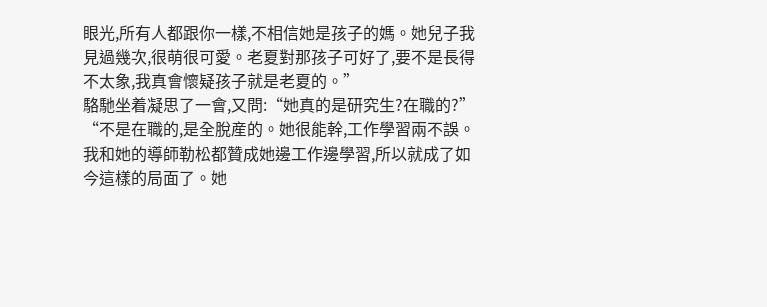眼光,所有人都跟你一樣,不相信她是孩子的媽。她兒子我見過幾次,很萌很可愛。老夏對那孩子可好了,要不是長得不太象,我真會懷疑孩子就是老夏的。”
駱馳坐着凝思了一會,又問:“她真的是研究生?在職的?”
“不是在職的,是全脫産的。她很能幹,工作學習兩不誤。我和她的導師勒松都贊成她邊工作邊學習,所以就成了如今這樣的局面了。她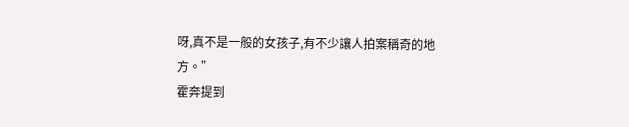呀,真不是一般的女孩子,有不少讓人拍案稱奇的地方。”
霍奔提到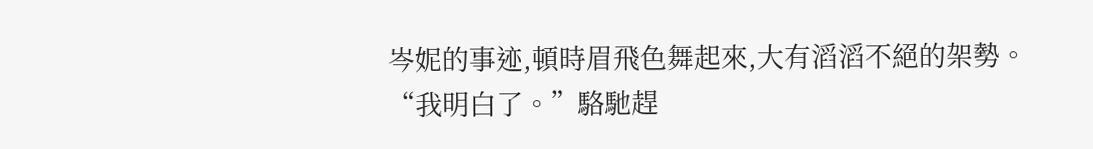岑妮的事迹,頓時眉飛色舞起來,大有滔滔不絕的架勢。
“我明白了。”駱馳趕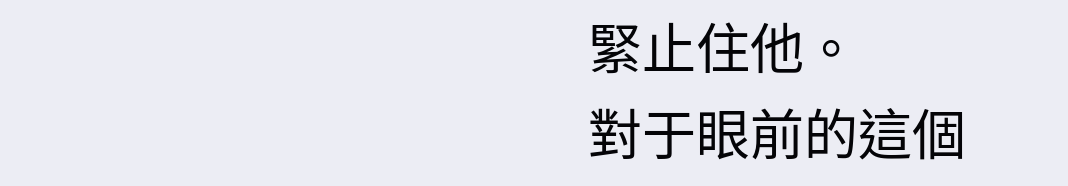緊止住他。
對于眼前的這個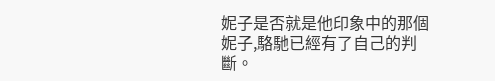妮子是否就是他印象中的那個妮子,駱馳已經有了自己的判斷。